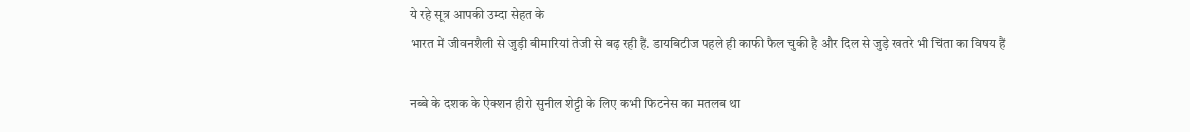ये रहे सूत्र आपकी उम्दा सेहत के
भारत में जीवनशैली से जुड़ी बीमारियां तेजी से बढ़ रही हैं. डायबिटीज पहले ही काफी फैल चुकी है और दिल से जुड़े खतरे भी चिंता का विषय हैं

नब्बे के दशक के ऐक्शन हीरो सुनील शेट्टी के लिए कभी फिटनेस का मतलब था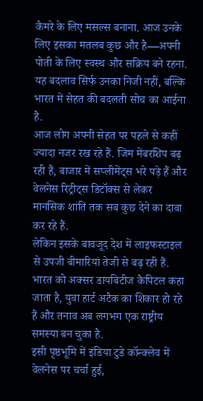कैमरे के लिए मसल्स बनाना. आज उनके लिए इसका मतलब कुछ और है—अपनी पोती के लिए स्वस्थ और सक्रिय बने रहना. यह बदलाव सिर्फ उनका निजी नहीं, बल्कि भारत में सेहत की बदलती सोच का आईना है.
आज लोग अपनी सेहत पर पहले से कहीं ज्यादा नजर रख रहे हैं. जिम मेंबरशिप बढ़ रही हैं, बाजार में सप्लीमेंट्स भरे पड़े हैं और वेलनेस रिट्रीट्स डिटॉक्स से लेकर मानसिक शांति तक सब कुछ देने का दावा कर रहे हैं.
लेकिन इसके बावजूद देश में लाइफस्टाइल से उपजी बीमारियां तेजी से बढ़ रही हैं. भारत को अक्सर डायबिटीज कैपिटल कहा जाता है, युवा हार्ट अटैक का शिकार हो रहे हैं और तनाव अब लगभग एक राष्ट्रीय समस्या बन चुका है.
इसी पृष्ठभूमि में इंडिया टुडे कॉन्क्लेव में वेलनेस पर चर्चा हुई,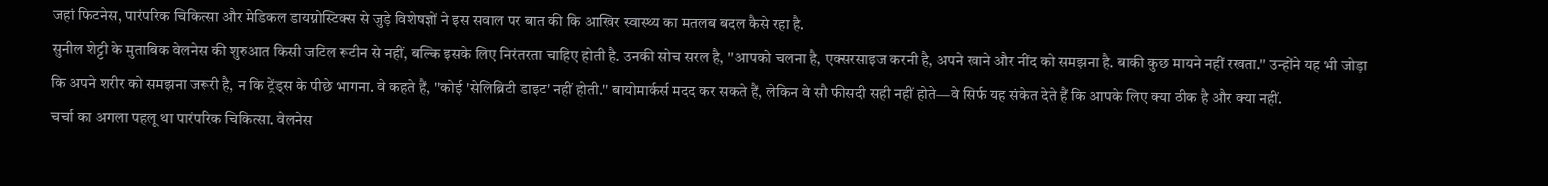जहां फिटनेस, पारंपरिक चिकित्सा और मेडिकल डायग्नोस्टिक्स से जुड़े विशेषज्ञों ने इस सवाल पर बात की कि आखिर स्वास्थ्य का मतलब बदल कैसे रहा है.
सुनील शेट्टी के मुताबिक वेलनेस की शुरुआत किसी जटिल रूटीन से नहीं, बल्कि इसके लिए निरंतरता चाहिए होती है. उनकी सोच सरल है, ''आपको चलना है, एक्सरसाइज करनी है, अपने खाने और नींद को समझना है. बाकी कुछ मायने नहीं रखता.'' उन्होंने यह भी जोड़ा कि अपने शरीर को समझना जरूरी है, न कि ट्रेंड्स के पीछे भागना. वे कहते हैं, ''कोई 'सेलिब्रिटी डाइट' नहीं होती.'' बायोमार्कर्स मदद कर सकते हैं, लेकिन वे सौ फीसदी सही नहीं होते—वे सिर्फ यह संकेत देते हैं कि आपके लिए क्या ठीक है और क्या नहीं.
चर्चा का अगला पहलू था पारंपरिक चिकित्सा. वेलनेस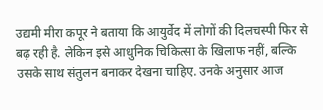उद्यमी मीरा कपूर ने बताया कि आयुर्वेद में लोगों की दिलचस्पी फिर से बढ़ रही है. लेकिन इसे आधुनिक चिकित्सा के खिलाफ नहीं, बल्कि उसके साथ संतुलन बनाकर देखना चाहिए. उनके अनुसार आज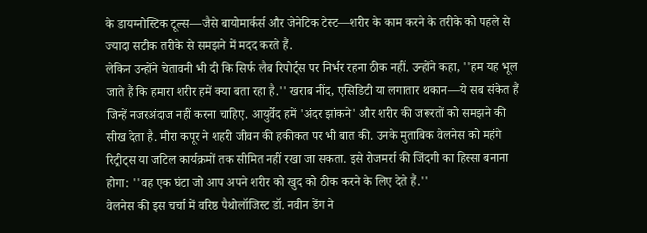के डायग्नोस्टिक टूल्स—जैसे बायोमार्कर्स और जेनेटिक टेस्ट—शरीर के काम करने के तरीके को पहले से ज्यादा सटीक तरीके से समझने में मदद करते हैं.
लेकिन उन्होंने चेतावनी भी दी कि सिर्फ लैब रिपोर्ट्स पर निर्भर रहना ठीक नहीं. उन्होंने कहा, ''हम यह भूल जाते हैं कि हमारा शरीर हमें क्या बता रहा है.'' खराब नींद, एसिडिटी या लगातार थकान—ये सब संकेत हैं जिन्हें नजरअंदाज नहीं करना चाहिए. आयुर्वेद हमें 'अंदर झांकने' और शरीर की जरूरतों को समझने की सीख देता है. मीरा कपूर ने शहरी जीवन की हकीकत पर भी बात की. उनके मुताबिक वेलनेस को महंगे रिट्रीट्स या जटिल कार्यक्रमों तक सीमित नहीं रखा जा सकता. इसे रोजमर्रा की जिंदगी का हिस्सा बनाना होगा: ''वह एक घंटा जो आप अपने शरीर को खुद को ठीक करने के लिए देते हैं.''
वेलनेस की इस चर्चा में वरिष्ठ पैथोलॉजिस्ट डॉ. नवीन डेंग ने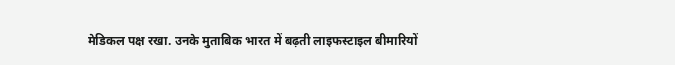मेडिकल पक्ष रखा. उनके मुताबिक भारत में बढ़ती लाइफस्टाइल बीमारियों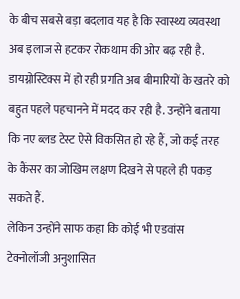के बीच सबसे बड़ा बदलाव यह है कि स्वास्थ्य व्यवस्था अब इलाज से हटकर रोकथाम की ओर बढ़ रही है. डायग्नोस्टिक्स में हो रही प्रगति अब बीमारियों के खतरे को बहुत पहले पहचानने में मदद कर रही है. उन्होंने बताया कि नए ब्लड टेस्ट ऐसे विकसित हो रहे हैं, जो कई तरह के कैंसर का जोखिम लक्षण दिखने से पहले ही पकड़ सकते हैं.
लेकिन उन्होंने साफ कहा कि कोई भी एडवांस टेक्नोलॉजी अनुशासित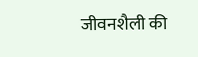जीवनशैली की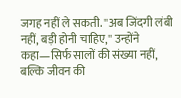जगह नहीं ले सकती. ''अब जिंदगी लंबी नहीं, बड़ी होनी चाहिए,'' उन्होंने कहा—सिर्फ सालों की संख्या नहीं, बल्कि जीवन की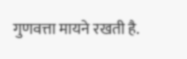गुणवत्ता मायने रखती है.